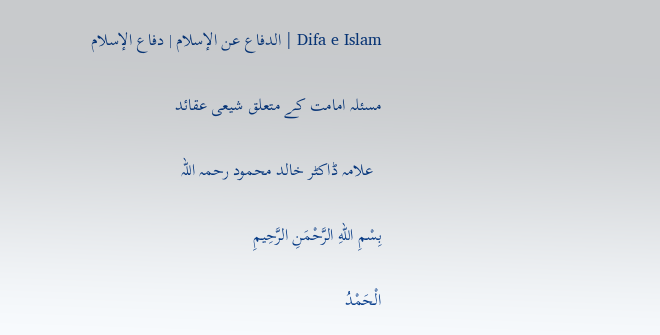Difa e Islam | الدفاع عن الإسلام | دفاع الإسلام

مسئلہ امامت کے متعلق شیعی عقائد

  علامہ ڈاکٹر خالد محمود رحمہ اللہ

بِسْمِ اللهِ الرَّحْمَنِ الرَّحِيمِ

الْحَمْدُ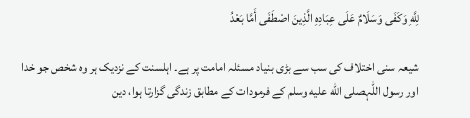لِلَّهِ وَكَفَى وَسَلَامٌ عَلَى عِبَادِهِ الَّذِينَ اصْطَفَى أَمَّا بَعْدُ

شیعہ سنی اختلاف کی سب سے بڑی بنیاد مسئلہ امامت پر ہے۔ اہلسنت کے نزدیک ہر وہ شخص جو خدا اور رسول اللّٰہصلى الله عليه وسلم کے فرمودات کے مطابق زندگی گزارتا ہوا، دین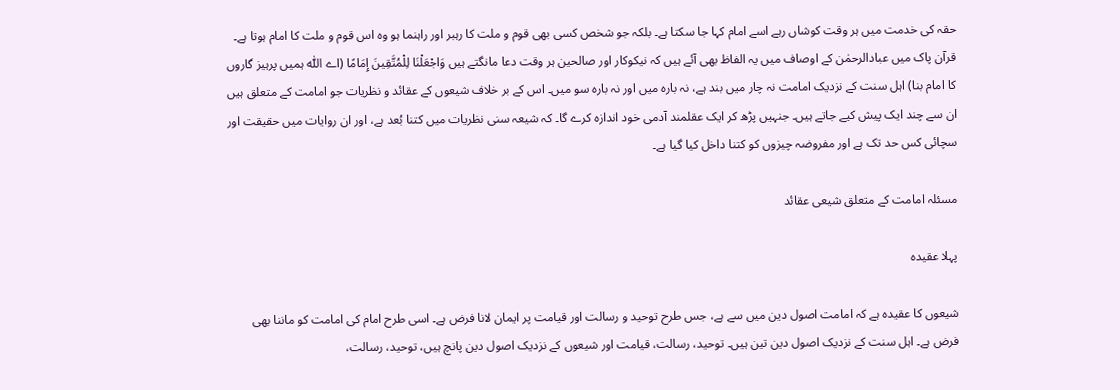حقہ کی خدمت میں ہر وقت کوشاں رہے اسے امام کہا جا سکتا ہے۔ بلکہ جو شخص کسی بھی قوم و ملت کا رہبر اور راہنما ہو وہ اس قوم و ملت کا امام ہوتا ہے۔ قرآن پاک میں عبادالرحمٰن کے اوصاف میں یہ الفاظ بھی آئے ہیں کہ نیکوکار اور صالحین ہر وقت دعا مانگتے ہیں وَاجْعَلْنَا لِلْمُتَّقِينَ إِمَامًا (اے اللّٰہ ہمیں پرہیز گاروں کا امام بنا) اہل سنت کے نزدیک امامت نہ چار میں بند ہے، نہ بارہ میں اور نہ بارہ سو میں۔ اس کے بر خلاف شیعوں کے عقائد و نظریات جو امامت کے متعلق ہیں ان سے چند ایک پیش کیے جاتے ہیں۔ جنہیں پڑھ کر ایک عقلمند آدمی خود اندازہ کرے گا۔ کہ شیعہ سنی نظریات میں کتنا بُعد ہے، اور ان روایات میں حقیقت اور سچائی کس حد تک ہے اور مفروضہ چیزوں کو کتنا داخل کیا گیا ہے۔

مسئلہ امامت کے متعلق شیعی عقائد

پہلا عقیدہ

شیعوں کا عقیدہ ہے کہ امامت اصول دین میں سے ہے، جس طرح توحید و رسالت اور قیامت پر ایمان لانا فرض ہے۔ اسی طرح امام کی امامت کو ماننا بھی فرض ہے۔ اہل سنت کے نزدیک اصول دین تین ہیں۔ توحید، رسالت، قیامت اور شیعوں کے نزدیک اصول دین پانچ ہیں، توحید، رسالت،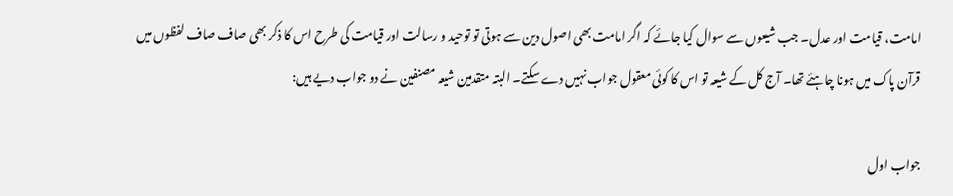امامت، قیامت اور عدل۔ جب شیعوں سے سوال کیا جائے کہ اگر امامت بھی اصول دین سے ہوتی تو توحید و رسالت اور قیامت کی طرح اس کا ذکر بھی صاف صاف لفظوں میں قرآن پاک میں ہونا چاہئے تھا۔ آج کل کے شیعہ تو اس کا کوئی معقول جواب نہیں دے سکتے۔ البتہ متقدمین شیعہ مصنفین نے دو جواب دیے ہیں:

جواب اول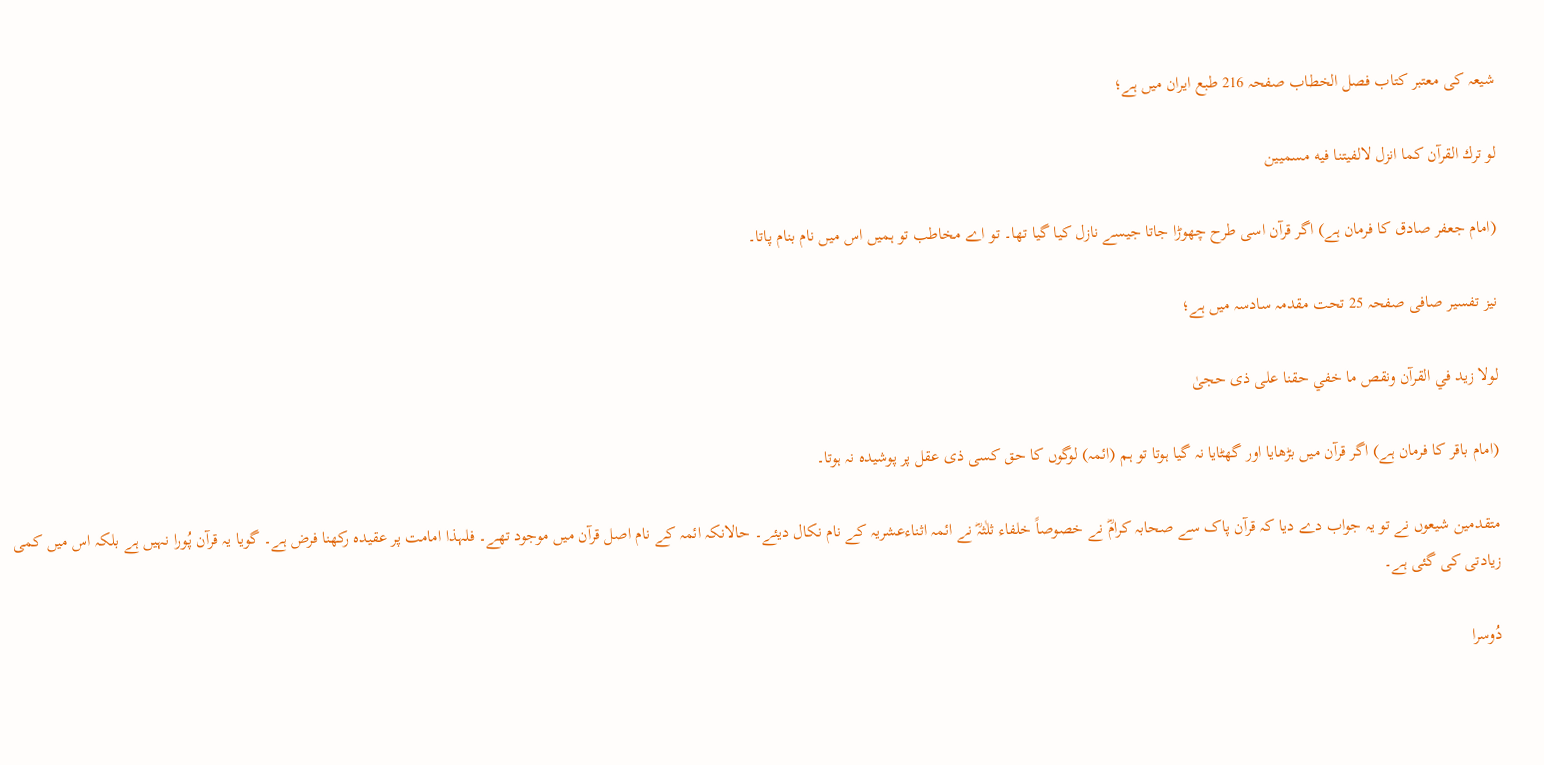شیعہ کی معتبر کتاب فصل الخطاب صفحہ 216 طبع ایران میں ہے؛

لو ترك القرآن كما انزل لالفيتنا فيه مسميين

(امام جعفر صادق کا فرمان ہے) اگر قرآن اسی طرح چھوڑا جاتا جیسے نازل کیا گیا تھا۔ تو اے مخاطب تو ہمیں اس میں نام بنام پاتا۔

نیز تفسیر صافی صفحہ 25 تحت مقدمہ سادسہ میں ہے؛

لولا زيد في القرآن ونقص ما خفي حقنا على ذی حجیٰ

(امام باقر کا فرمان ہے) اگر قرآن میں بڑھایا اور گھٹایا نہ گیا ہوتا تو ہم (ائمہ) لوگوں کا حق کسی ذی عقل پر پوشیدہ نہ ہوتا۔

متقدمین شیعوں نے تو یہ جواب دے دیا کہ قرآن پاک سے صحابہ کرامؓ نے خصوصاً خلفاء ثلٰثہؓ نے ائمہ اثناءعشریہ کے نام نکال دیئے۔ حالانکہ ائمہ کے نام اصل قرآن میں موجود تھے۔ فلہذا امامت پر عقیدہ رکھنا فرض ہے۔ گویا یہ قرآن پُورا نہیں ہے بلکہ اس میں کمی زیادتی کی گئی ہے۔

دُوسرا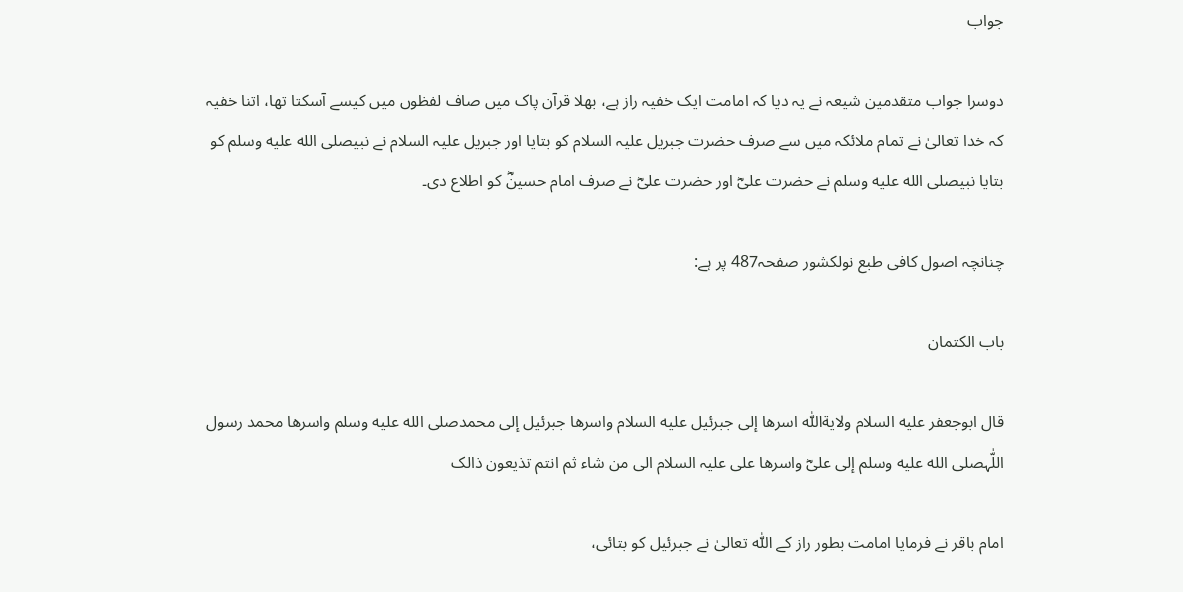جواب

دوسرا جواب متقدمین شیعہ نے یہ دیا کہ امامت ایک خفیہ راز ہے، بھلا قرآن پاک میں صاف لفظوں میں کیسے آسکتا تھا، اتنا خفیہ کہ خدا تعالیٰ نے تمام ملائکہ میں سے صرف حضرت جبریل علیہ السلام کو بتایا اور جبریل علیہ السلام نے نبیصلى الله عليه وسلم کو بتایا نبیصلى الله عليه وسلم نے حضرت علیؓ اور حضرت علیؓ نے صرف امام حسینؓ کو اطلاع دی۔

چنانچہ اصول کافی طبع نولکشور صفحہ487 پر ہے:

باب الکتمان

قال ابوجعفر عليه السلام ولايةاللّٰه اسرها إلى جبرئيل عليه السلام واسرها جبرئيل إلى محمدصلى الله عليه وسلم واسرها محمد رسول اللّٰہصلى الله عليه وسلم إلى علیؓ واسرها علی علیہ السلام الى من شاء ثم انتم تذيعون ذالک

امام باقر نے فرمایا امامت بطور راز کے اللّٰہ تعالیٰ نے جبرئیل کو بتائی،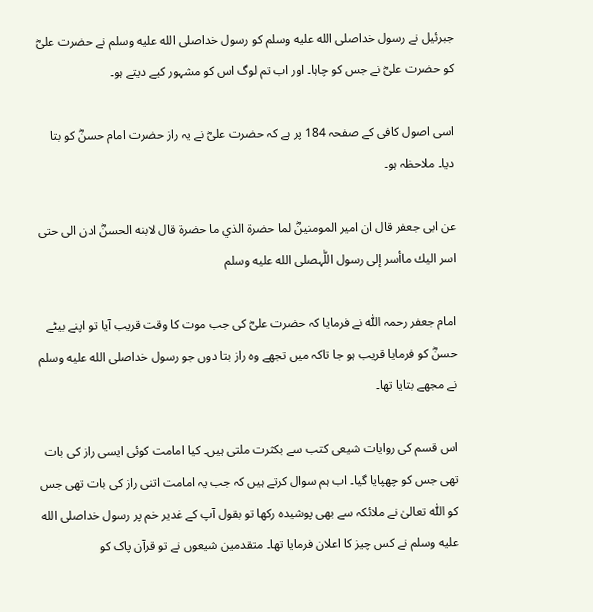جبرئیل نے رسول خداصلى الله عليه وسلم کو رسول خداصلى الله عليه وسلم نے حضرت علیؓ کو حضرت علیؓ نے جس کو چاہا۔ اور اب تم لوگ اس کو مشہور کیے دیتے ہو۔

اسی اصول کافی کے صفحہ 184 پر ہے کہ حضرت علیؓ نے یہ راز حضرت امام حسنؓ کو بتا دیا۔ ملاحظہ ہو۔

عن ابى جعفر قال ان امير المومنينؓ لما حضرة الذي ما حضرة قال لابنه الحسنؓ ادن الى حتى اسر اليك ماأسر إلى رسول اللّٰہصلى الله عليه وسلم

امام جعفر رحمہ اللّٰہ نے فرمایا کہ حضرت علیؓ کی جب موت کا وقت قریب آیا تو اپنے بیٹے حسنؓ کو فرمایا قریب ہو جا تاکہ میں تجھے وہ راز بتا دوں جو رسول خداصلى الله عليه وسلم نے مجھے بتایا تھا۔

اس قسم کی روایات شیعی کتب سے بکثرت ملتی ہیں۔ کیا امامت کوئی ایسی راز کی بات تھی جس کو چھپایا گیا۔ اب ہم سوال کرتے ہیں کہ جب یہ امامت اتنی راز کی بات تھی جس کو اللّٰہ تعالیٰ نے ملائکہ سے بھی پوشیدہ رکھا تو بقول آپ کے غدیر خم پر رسول خداصلى الله عليه وسلم نے کس چیز کا اعلان فرمایا تھا۔ متقدمین شیعوں نے تو قرآن پاک کو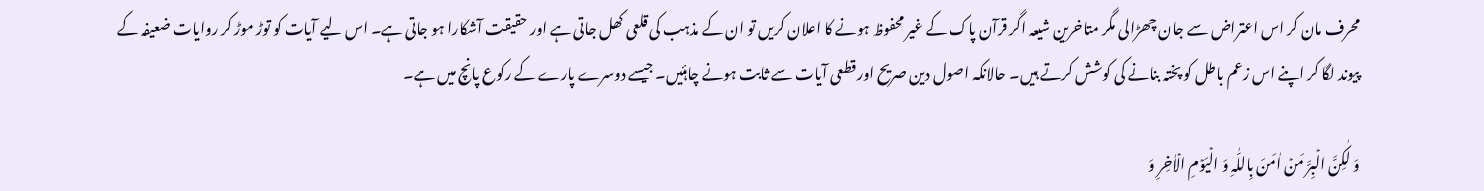محرف مان کر اس اعتراض سے جان چھڑالی مگر متاخرین شیعہ اگر قرآن پاک کے غیر محفوظ ہونے کا اعلان کریں تو ان کے مذہب کی قلعی کھل جاتی ہے اور حقیقت آشکارا ہو جاتی ہے۔ اس لیے آیات کو توڑ موڑ کر روایات ضعیفہ کے پیوند لگا کر اپنے اس زعم باطل کو پختہ بنانے کی کوشش کرتے ہیں۔ حالانکہ اصول دین صریح اور قطعی آیات سے ثابت ہونے چاہئیں۔ جیسے دوسرے پارے کے رکوع پانچ میں ہے۔

وَ لٰکِنَّ الۡبِرَّ مَنۡ اٰمَنَ بِاللّٰہِ وَ الۡیَوۡمِ الۡاٰخِرِ وَ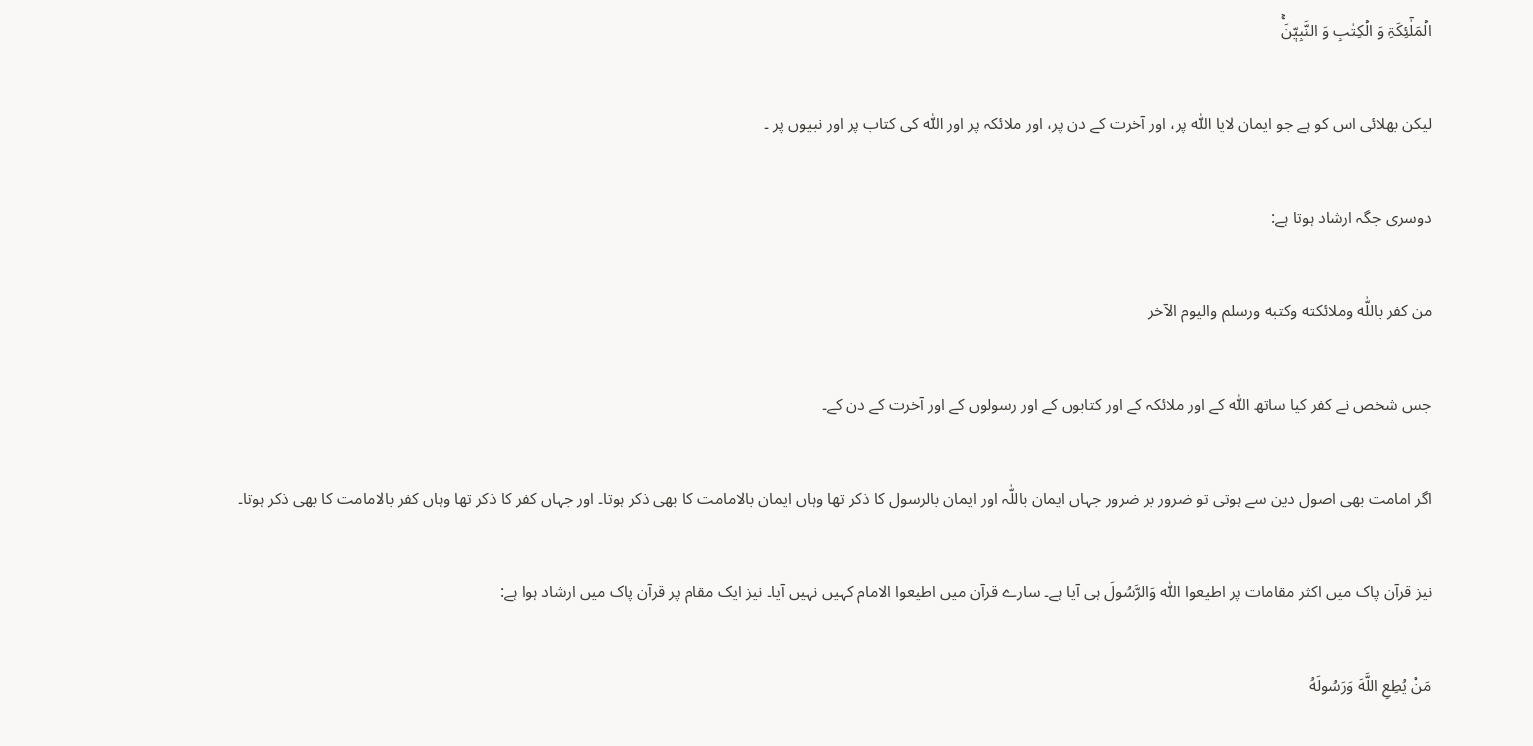الۡمَلٰٓئِکَۃِ وَ الۡکِتٰبِ وَ النَّبِیّٖنَۚ

لیکن بھلائی اس کو ہے جو ایمان لایا اللّٰہ پر، اور آخرت کے دن پر، اور ملائکہ پر اور اللّٰہ کی کتاب پر اور نبیوں پر ۔

دوسری جگہ ارشاد ہوتا ہے:

من كفر باللّٰه وملائكته وكتبه ورسلم واليوم الآخر

جس شخص نے کفر کیا ساتھ اللّٰہ کے اور ملائکہ کے اور کتابوں کے اور رسولوں کے اور آخرت کے دن کے۔

اگر امامت بھی اصول دین سے ہوتی تو ضرور بر ضرور جہاں ایمان باللّٰہ اور ایمان بالرسول کا ذکر تھا وہاں ایمان بالامامت کا بھی ذکر ہوتا۔ اور جہاں کفر کا ذکر تھا وہاں کفر بالامامت کا بھی ذکر ہوتا۔

نیز قرآن پاک میں اکثر مقامات پر اطیعوا اللّٰه وَالرَّسُولَ ہی آیا ہے۔ سارے قرآن میں اطیعوا الامام کہیں نہیں آیا۔ نیز ایک مقام پر قرآن پاک میں ارشاد ہوا ہے:

مَنْ يُطِعِ اللَّهَ وَرَسُولَهُ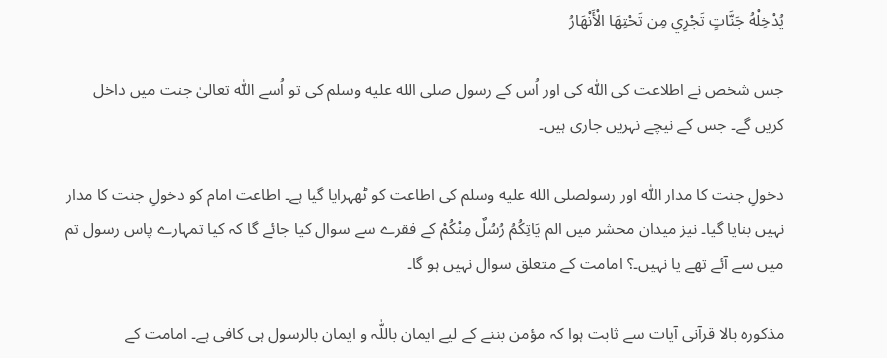يُدْخِلْهُ جَنَّاتٍ تَجْرِي مِن تَحْتِهَا الْأَنْهَارُ

جس شخص نے اطلاعت کی اللّٰہ کی اور اُس کے رسول صلى الله عليه وسلم کی تو اُسے اللّٰہ تعالیٰ جنت میں داخل کریں گے۔ جس کے نیچے نہریں جاری ہیں۔

دخولِ جنت کا مدار اللّٰہ اور رسولصلى الله عليه وسلم کی اطاعت کو ٹھہرایا گیا ہے۔ اطاعت امام کو دخولِ جنت کا مدار نہیں بنایا گیا۔ نیز میدان محشر میں الم يَاتِكُمُ رُسُلٌ مِنْكُمْ کے فقرے سے سوال کیا جائے گا کہ کیا تمہارے پاس رسول تم میں سے آئے تھے یا نہیں۔؟ امامت کے متعلق سوال نہیں ہو گا۔

مذکورہ بالا قرآنی آیات سے ثابت ہوا کہ مؤمن بننے کے لیے ایمان باللّٰہ و ایمان بالرسول ہی کافی ہے۔ امامت کے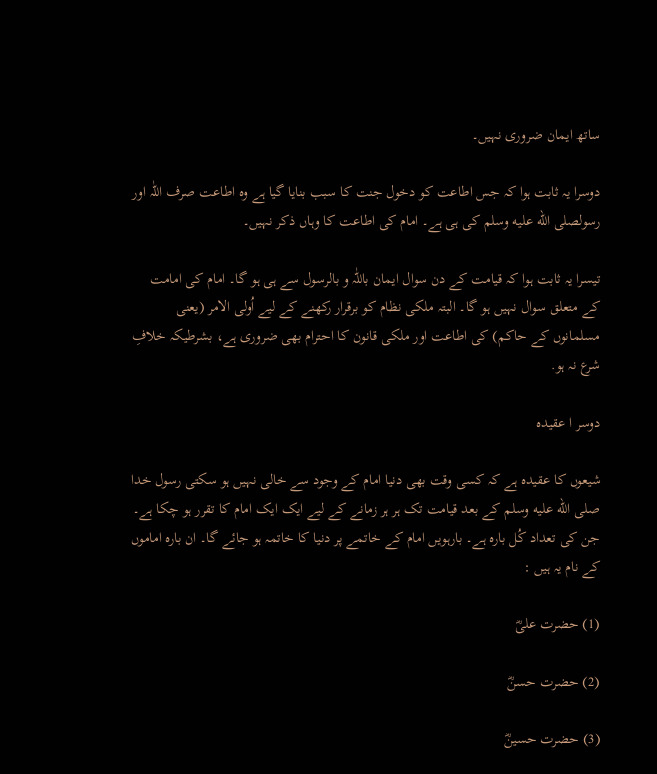ساتھ ایمان ضروری نہیں۔

دوسرا یہ ثابت ہوا کہ جس اطاعت کو دخول جنت کا سبب بنایا گیا ہے وہ اطاعت صرف اللّٰہ اور رسولصلى الله عليه وسلم کی ہی ہے۔ امام کی اطاعت کا وہاں ذکر نہیں۔

تیسرا یہ ثابت ہوا کہ قیامت کے دن سوال ایمان باللّٰہ و بالرسول سے ہی ہو گا۔ امام کی امامت کے متعلق سوال نہیں ہو گا۔ البتہ ملکی نظام کو برقرار رکھنے کے لیے اُولی الامر (یعنی مسلمانوں کے حاکم) کی اطاعت اور ملکی قانون کا احترام بھی ضروری ہے، بشرطیکہ خلافِ شرع نہ ہو.

دوسر ا عقیده

شیعوں کا عقیدہ ہے کہ کسی وقت بھی دنیا امام کے وجود سے خالی نہیں ہو سکتی رسول خدا صلى الله عليه وسلم کے بعد قیامت تک ہر ہر زمانے کے لیے ایک ایک امام کا تقرر ہو چکا ہے۔ جن کی تعداد کُل بارہ ہے۔ بارہویں امام کے خاتمے پر دنیا کا خاتمہ ہو جائے گا۔ ان بارہ اماموں کے نام یہ ہیں :

(1) حضرت علیؓ

(2) حضرت حسنؓ

(3) حضرت حسینؓ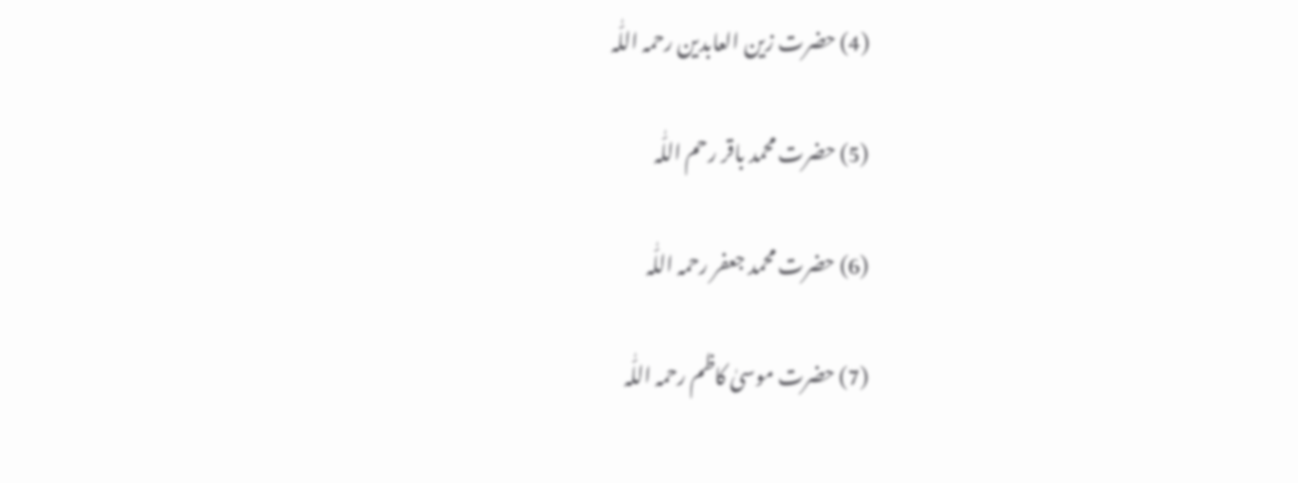(4) حضرت زین العابدین رحمہ اللّٰہ

(5) حضرت محمد باقر رحم اللّٰہ

(6) حضرت محمد جعفر رحمہ اللّٰہ

(7) حضرت موسیٰ کاظم رحمہ اللّٰہ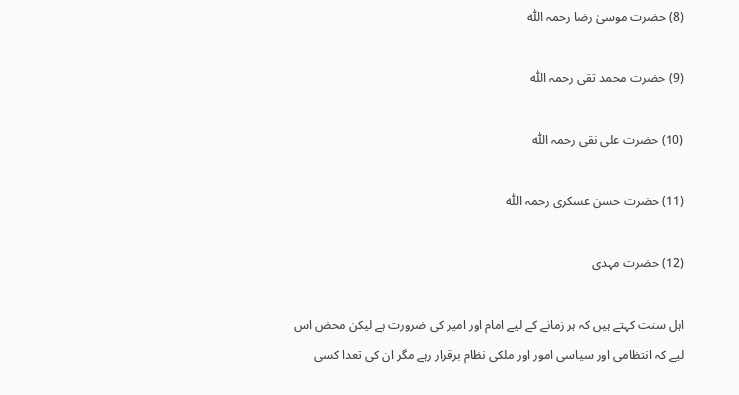(8) حضرت موسیٰ رضا رحمہ اللّٰہ

(9) حضرت محمد تقی رحمہ اللّٰہ

(10) حضرت علی نقی رحمہ اللّٰہ

(11) حضرت حسن عسکری رحمہ اللّٰہ

(12) حضرت مہدی

اہل سنت کہتے ہیں کہ ہر زمانے کے لیے امام اور امیر کی ضرورت ہے لیکن محض اس لیے کہ انتظامی اور سیاسی امور اور ملکی نظام برقرار رہے مگر ان کی تعدا کسی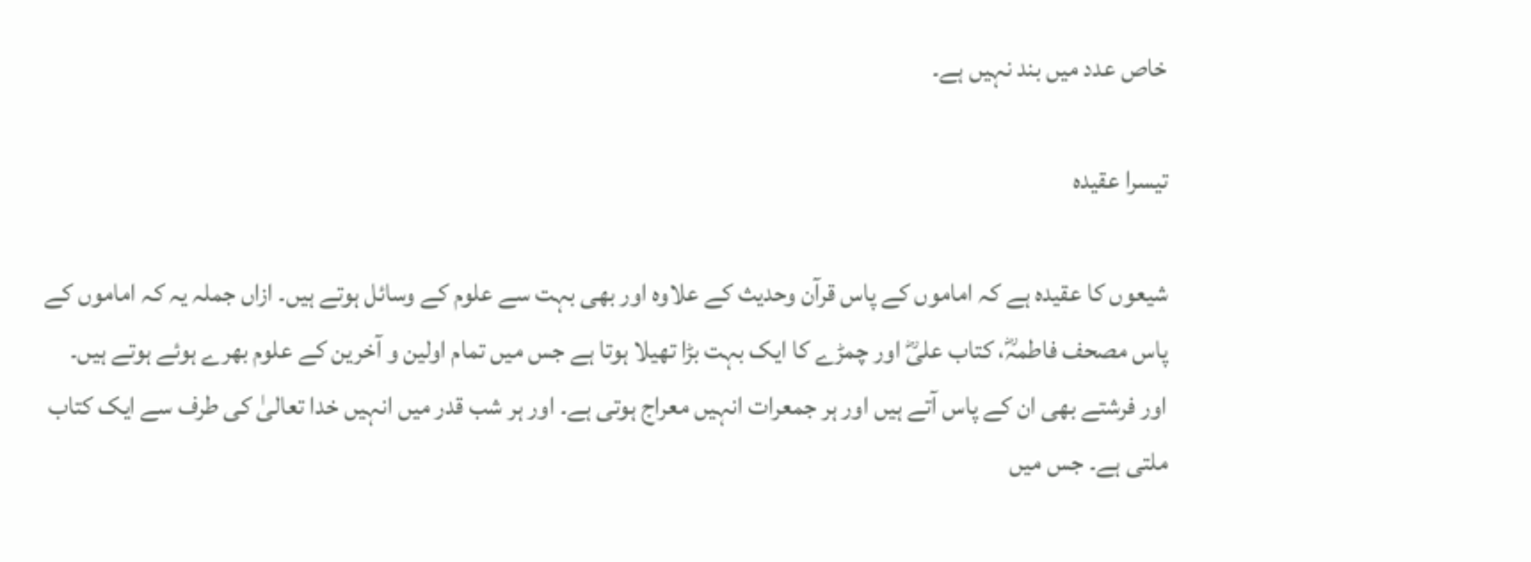خاص عدد میں بند نہیں ہے۔

تیسرا عقیده

شیعوں کا عقیدہ ہے کہ اماموں کے پاس قرآن وحدیث کے علاوہ اور بھی بہت سے علوم کے وسائل ہوتے ہیں۔ ازاں جملہ یہ کہ اماموں کے پاس مصحف فاطمہؓ، کتاب علیؓ اور چمڑے کا ایک بہت بڑا تھیلا ہوتا ہے جس میں تمام اولین و آخرین کے علوم بھرے ہوئے ہوتے ہیں۔ اور فرشتے بھی ان کے پاس آتے ہیں اور ہر جمعرات انہیں معراج ہوتی ہے۔ اور ہر شب قدر میں انہیں خدا تعالیٰ کی طرف سے ایک کتاب ملتی ہے۔ جس میں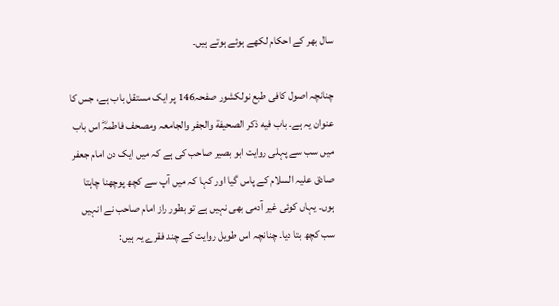سال بھر کے احکام لکھے ہوئے ہوتے ہیں۔

چنانچہ اصول کافی طبع نولکشور صفحہ146 پر ایک مستقل باب ہے، جس کا عنوان یہ ہے۔ باب فيه ذكر الصحيفة والجفر والجامعہ ومصحف فاطمہؓ اس باب میں سب سے پہلی روایت ابو بصیر صاحب کی ہے کہ میں ایک دن امام جعفر صادق علیہ السلام کے پاس گیا اور کہا کہ میں آپ سے کچھ پوچھنا چاہتا ہوں۔ یہاں کوئی غیر آدمی بھی نہیں ہے تو بطور راز امام صاحب نے انہیں سب کچھ بتا دیا۔ چنانچہ اس طویل روایت کے چند فقرے یہ ہیں: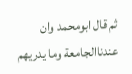ثم قال ابومحمد وان عندناالجامعة وما يدريهم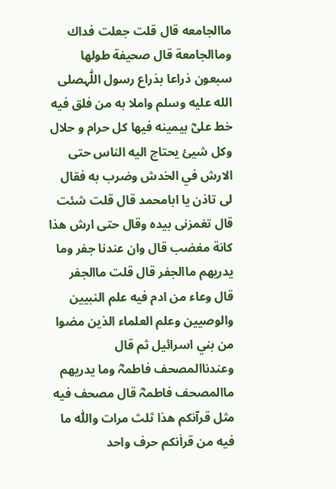ماالجامعه قال قلت جعلت فداك وماالجامعة قال صحيفة طولها سبعون ذراعا بذراع رسول اللّٰہصلى الله عليه وسلم واملا به من فلق فيه خط علیؓ بيمينه فيها كل حرام و حلال وكل شيئ يحتاج اليه الناس حتى الارش في الخدش وضرب به فقال لى تاذن یا ابامحمد قال قلت شئت قال تغمزنی بیدہ وقال حتى ارش هذا كانة مغضب قال وان عندنا جفر وما يدريهم ماالجفر قال قلت ماالجفر قال وعاء من ادم فيه علم النبيين والوصيين وعلم العلماء الذين مضوا من بني اسرائیل ثم قال وعندناالمصحف فاطمہؓ وما يدريهم ماالمصحف فاطمہؓ قال مصحف فيه مثل قرآنكم هذا ثلث مرات واللّٰہ ما فيه من قراٰنکم حرف واحد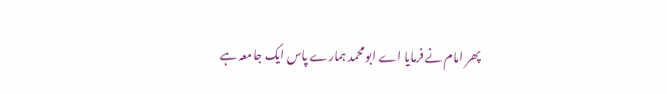پھر امام نے فرمایا اے ابو محمد ہمارے پاس ایک جامعہ ہے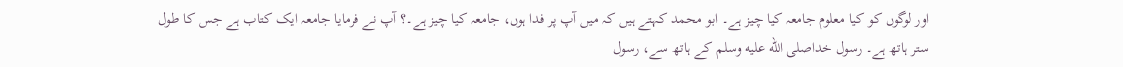اور لوگوں کو کیا معلوم جامعہ کیا چیز ہے۔ ابو محمد کہتے ہیں کہ میں آپ پر فدا ہوں، جامعہ کیا چیز ہے۔؟ آپ نے فرمایا جامعہ ایک کتاب ہے جس کا طول ستر ہاتھ ہے۔ رسول خداصلى الله عليه وسلم کے ہاتھ سے، رسول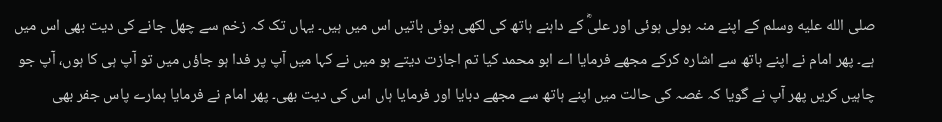صلى الله عليه وسلم کے اپنے منہ بولی ہوئی اور علیؓ کے داہنے ہاتھ کی لکھی ہوئی باتیں اس میں ہیں۔ یہاں تک کہ زخم سے چھل جانے کی دیت بھی اس میں ہے۔ پھر امام نے اپنے ہاتھ سے اشارہ کرکے مجھے فرمایا اے ابو محمد کیا تم اجازت دیتے ہو میں نے کہا میں آپ پر فدا ہو جاؤں میں تو آپ ہی کا ہوں، آپ جو چاہیں کریں پھر آپ نے گویا کہ غصہ کی حالت میں اپنے ہاتھ سے مجھے دبایا اور فرمایا ہاں اس کی دیت بھی۔ پھر امام نے فرمایا ہمارے پاس جفر بھی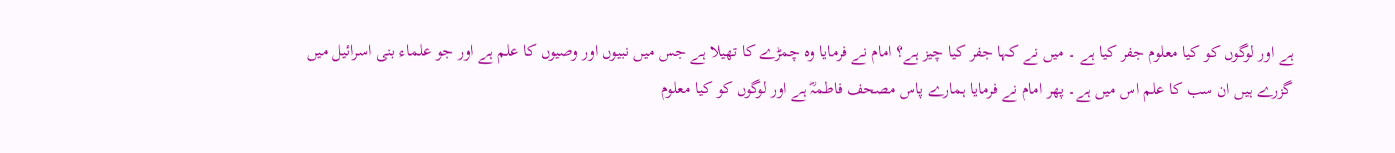ہے اور لوگوں کو کیا معلوم جفر کیا ہے ۔ میں نے کہا جفر کیا چیز ہے؟ امام نے فرمایا وہ چمڑے کا تھیلا ہے جس میں نبیوں اور وصیوں کا علم ہے اور جو علماء بنی اسرائیل میں گزرے ہیں ان سب کا علم اس میں ہے۔ پھر امام نے فرمایا ہمارے پاس مصحف فاطمہؓ ہے اور لوگوں کو کیا معلوم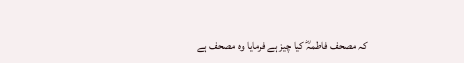کہ مصحف فاطمہؓ کیا چیز ہے فرمایا وہ مصحف ہے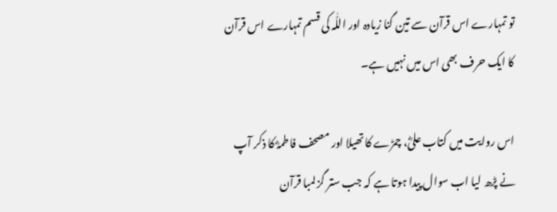تو تمہارے اس قرآن سے تین گنا زیادہ اور اللّٰہ کی قسم تمہارے اس قرآن کا ایک حرف بھی اس میں نہیں ہے۔

اس روایت میں کتاب علیؓ، چمڑے کا تھیلا اور مصحف فاطمہؓ کا ذکر آپ نے پڑھ لیا اب سوال پیدا ہوتا ہے کہ جب ستر گز لمبا قرآن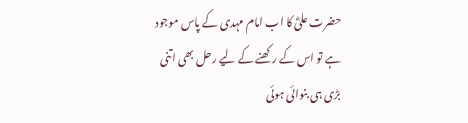حضرت علیؓ کا اب امام مہدی کے پاس موجود ہے تو اس کے رکھنے کے لیے رحل بھی اتنی بڑی ہی بنوائی ہوئی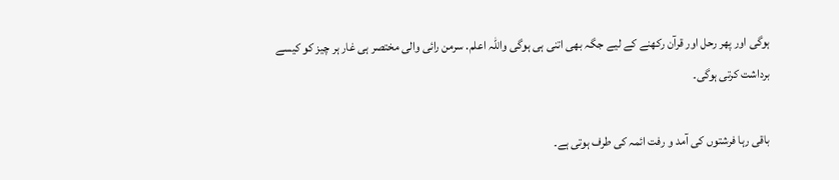ہوگی اور پھر رحل اور قرآن رکھنے کے لیے جگہ بھی اتنی ہی ہوگی واللّٰہ اعلم. سرمن رائی والی مختصر ہی غار ہر چیز کو کیسے برداشت کرتی ہوگی۔

باقی رہا فرشتوں کی آمد و رفت ائمہ کی طرف ہوتی ہے۔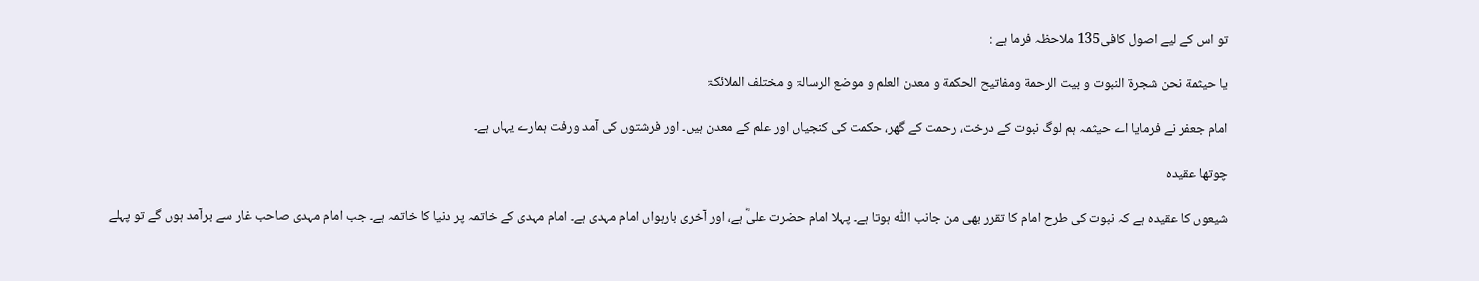تو اس کے لیے اصول کافی135 ملاحظہ فرما ہے :

يا حيثمة نحن شجرة النبوت و بيت الرحمة ومفاتيح الحكمة و معدن العلم و موضع الرسالۃ و مختلف الملائکۃ

امام جعفر نے فرمایا اے حیثمہ ہم لوگ نبوت کے درخت، رحمت کے گھر، حکمت کی کنجیاں اور علم کے معدن ہیں۔ اور فرشتوں کی آمد ورفت ہمارے یہاں ہے۔

چوتھا عقیدہ

شیعوں کا عقیدہ ہے کہ نبوت کی طرح امام کا تقرر بھی من جانب اللّٰه ہوتا ہے۔ پہلا امام حضرت علیؓ ہے، اور آخری بارہواں امام مہدی ہے۔ امام مہدی کے خاتمہ پر دنیا کا خاتمہ ہے۔ جب امام مہدی صاحب غار سے برآمد ہوں گے تو پہلے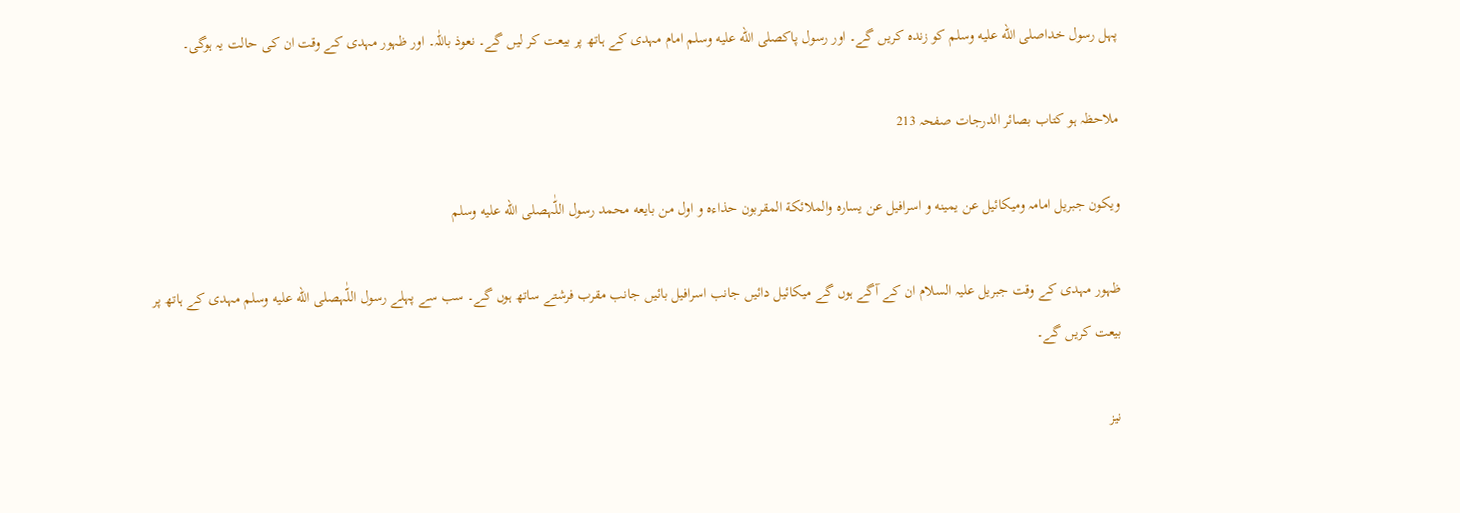پہل رسول خداصلى الله عليه وسلم کو زندہ کریں گے۔ اور رسول پاکصلى الله عليه وسلم امام مہدی کے ہاتھ پر بیعت کر لیں گے۔ نعوذ باللّٰہ۔ اور ظہور مہدی کے وقت ان کی حالت یہ ہوگی۔

ملاحظہ ہو کتاب بصائر الدرجات صفحہ 213

ويكون جبريل امامہ وميكائيل عن يمينه و اسرافيل عن يساره والملائكة المقربون حذاءہ و اول من بايعه محمد رسول اللّٰہصلى الله عليه وسلم

ظہور مہدی کے وقت جبریل علیہ السلام ان کے آگے ہوں گے میکائیل دائیں جانب اسرافیل بائیں جانب مقرب فرشتے ساتھ ہوں گے۔ سب سے پہلے رسول اللّٰہصلى الله عليه وسلم مہدی کے ہاتھ پر بیعت کریں گے۔

نیز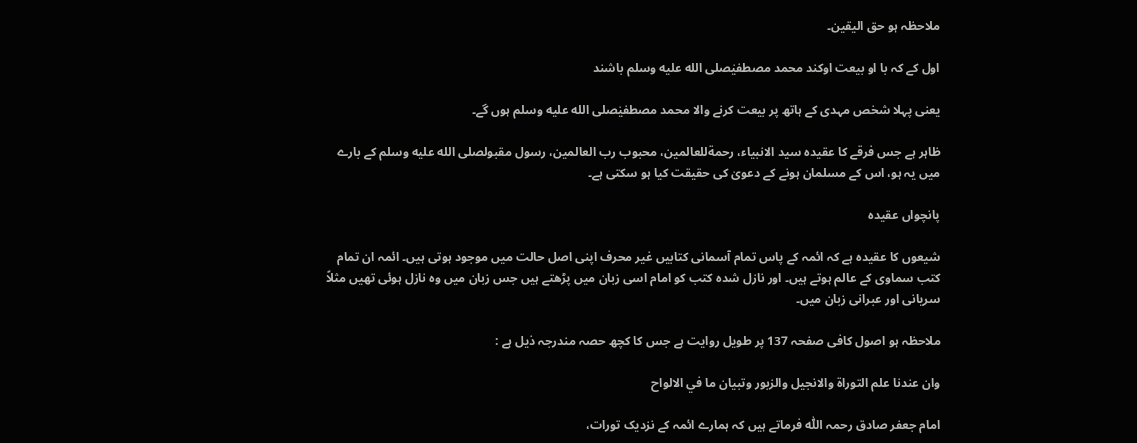ملاحظہ ہو حق الیقین۔

اول کے کہ با او بیعت اوکند محمد مصطفیٰصلى الله عليه وسلم باشند

یعنی پہلا شخص مہدی کے ہاتھ پر بیعت کرنے والا محمد مصطفیٰصلى الله عليه وسلم ہوں گے۔

ظاہر ہے جس فرقے کا عقیدہ سید الانبیاء، رحمةللعالمين، محبوب رب العالمين، رسول مقبولصلى الله عليه وسلم کے بارے میں یہ ہو، اس کے مسلمان ہونے کے دعویٰ کی حقیقت کیا ہو سکتی ہے۔

پانچواں عقیده

شیعوں کا عقیدہ ہے کہ ائمہ کے پاس تمام آسمانی کتابیں غیر محرف اپنی اصل حالت میں موجود ہوتی ہیں۔ ائمہ ان تمام کتب سماوی کے عالم ہوتے ہیں۔ اور نازل شدہ کتب کو امام اسی زبان میں پڑھتے ہیں جس زبان میں وہ نازل ہوئی تھیں مثلاً سریانی اور عبرانی زبان میں۔

ملاحظہ ہو اصول کافی صفحہ 137 پر طویل روایت ہے جس کا کچھ حصہ مندرجہ ذیل ہے :

وان عندنا علم التوراة والانجيل والزبور وتبيان ما في الالواح

امام جعفر صادق رحمہ اللّٰہ فرماتے ہیں کہ ہمارے ائمہ کے نزدیک تورات،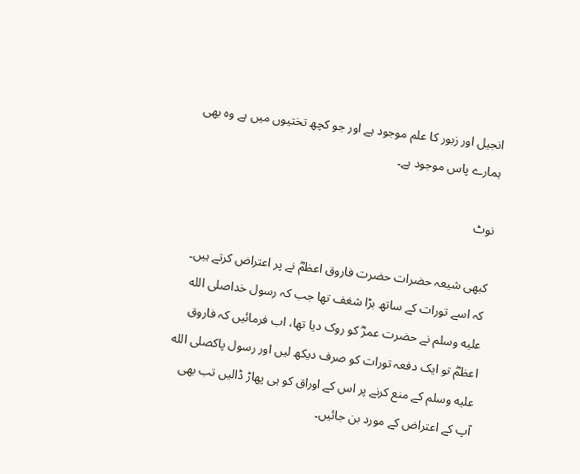انجیل اور زبور کا علم موجود ہے اور جو کچھ تختیوں میں ہے وہ بھی ہمارے پاس موجود ہے۔

نوٹ

کبھی شیعہ حضرات حضرت فاروق اعظمؓ نے پر اعتراض کرتے ہیں۔ کہ اسے تورات کے ساتھ بڑا شغف تھا جب کہ رسول خداصلى الله عليه وسلم نے حضرت عمرؓ کو روک دیا تھا، اب فرمائیں کہ فاروق اعظمؓ تو ایک دفعہ تورات کو صرف دیکھ لیں اور رسول پاکصلى الله عليه وسلم کے منع کرنے پر اس کے اوراق کو ہی پھاڑ ڈالیں تب بھی آپ کے اعتراض کے مورد بن جائیں۔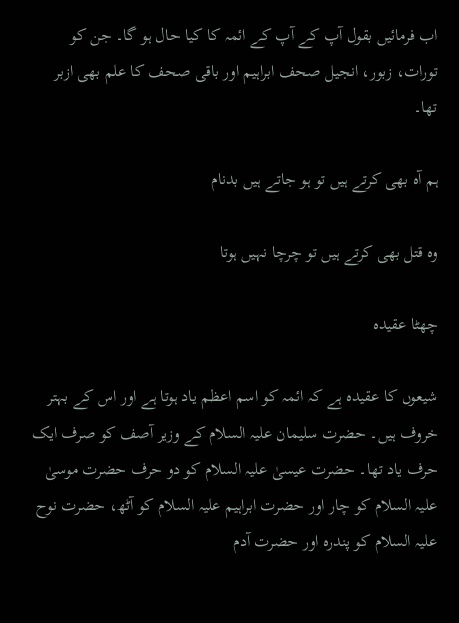اب فرمائیں بقول آپ کے آپ کے ائمہ کا کیا حال ہو گا۔ جن کو تورات، زبور، انجیل صحف ابراہیم اور باقی صحف کا علم بھی ازبر تھا۔

ہم آہ بھی کرتے ہیں تو ہو جاتے ہیں بدنام

وہ قتل بھی کرتے ہیں تو چرچا نہیں ہوتا

چھٹا عقیدہ

شیعوں کا عقیدہ ہے کہ ائمہ کو اسم اعظم یاد ہوتا ہے اور اس کے بہتر خروف ہیں۔ حضرت سلیمان علیہ السلام کے وزیر آصف کو صرف ایک حرف یاد تھا۔ حضرت عیسیٰ علیہ السلام کو دو حرف حضرت موسیٰ علیہ السلام کو چار اور حضرت ابراہیم علیہ السلام کو آٹھ، حضرت نوح علیہ السلام کو پندرہ اور حضرت آدم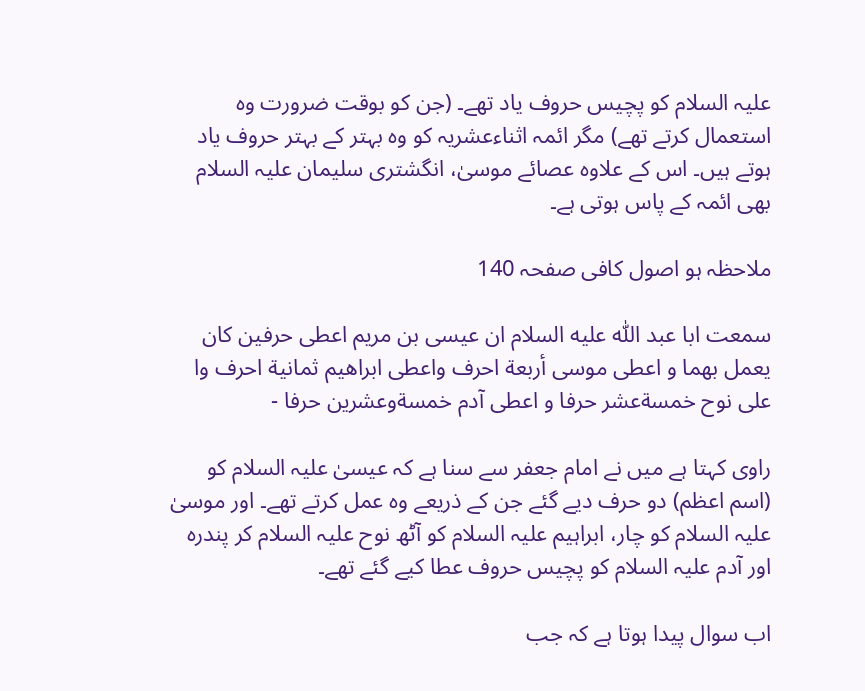علیہ السلام کو پچیس حروف یاد تھے۔ (جن کو بوقت ضرورت وہ استعمال کرتے تھے) مگر ائمہ اثناءعشریہ کو وہ بہتر کے بہتر حروف یاد ہوتے ہیں۔ اس کے علاوہ عصائے موسیٰ، انگشتری سلیمان علیہ السلام بھی ائمہ کے پاس ہوتی ہے۔

ملاحظہ ہو اصول کافی صفحہ 140

سمعت ابا عبد اللّٰہ علیه السلام ان عيسى بن مريم اعطی حرفين كان يعمل بهما و اعطى موسى أربعة احرف واعطى ابراهيم ثمانية احرف وا على نوح خمسةعشر حرفا و اعطی آدم خمسةوعشرين حرفا -

راوی کہتا ہے میں نے امام جعفر سے سنا ہے کہ عیسیٰ علیہ السلام کو (اسم اعظم) دو حرف دیے گئے جن کے ذریعے وہ عمل کرتے تھے۔ اور موسیٰ علیہ السلام کو چار، ابراہیم علیہ السلام کو آٹھ نوح علیہ السلام کر پندرہ اور آدم علیہ السلام کو پچیس حروف عطا کیے گئے تھے۔

اب سوال پیدا ہوتا ہے کہ جب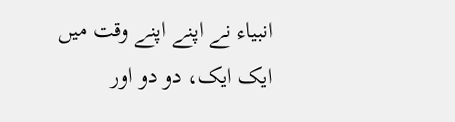انبیاء نے اپنے اپنے وقت میں ایک ایک، دو دو اور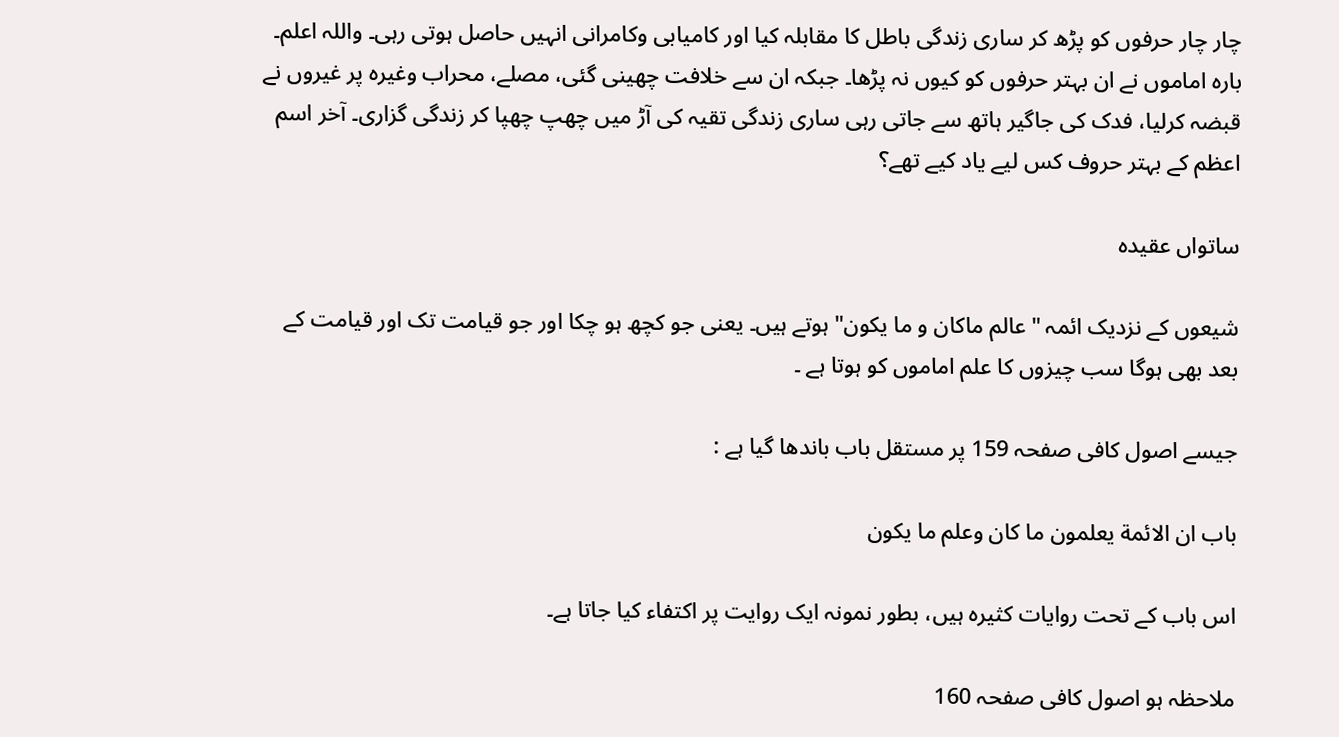چار چار حرفوں کو پڑھ کر ساری زندگی باطل کا مقابلہ کیا اور کامیابی وکامرانی انہیں حاصل ہوتی رہی۔ واللہ اعلم۔ بارہ اماموں نے ان بہتر حرفوں کو کیوں نہ پڑھا۔ جبکہ ان سے خلافت چھینی گئی، مصلے، محراب وغیرہ پر غیروں نے قبضہ کرلیا، فدک کی جاگیر ہاتھ سے جاتی رہی ساری زندگی تقیہ کی آڑ میں چھپ چھپا کر زندگی گزاری۔ آخر اسم اعظم کے بہتر حروف کس لیے یاد کیے تھے؟

ساتواں عقیدہ

شیعوں کے نزدیک ائمہ "عالم ماکان و ما یکون" ہوتے ہیں۔ یعنی جو کچھ ہو چکا اور جو قیامت تک اور قیامت کے بعد بھی ہوگا سب چیزوں کا علم اماموں کو ہوتا ہے ۔

جیسے اصول کافی صفحہ 159 پر مستقل باب باندھا گیا ہے :

باب ان الائمة يعلمون ما كان وعلم ما يكون

اس باب کے تحت روایات کثیرہ ہیں، بطور نمونہ ایک روایت پر اکتفاء کیا جاتا ہے۔

ملاحظہ ہو اصول کافی صفحہ 160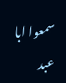سمعوا ابا عبد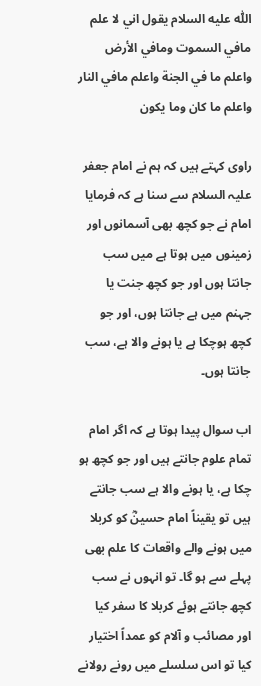اللّٰہ علیه السلام يقول اني لا علم مافي السموت ومافي الأرض واعلم ما في الجنة واعلم مافي النار واعلم ما كان وما یکون

راوی کہتے ہیں کہ ہم نے امام جعفر علیہ السلام سے سنا ہے کہ فرمایا امام نے جو کچھ بھی آسمانوں اور زمینوں میں ہوتا ہے میں سب جانتا ہوں اور جو کچھ جنت یا جہنم میں ہے جانتا ہوں، اور جو کچھ ہوچکا ہے یا ہونے والا ہے، سب جانتا ہوں۔

اب سوال پیدا ہوتا ہے کہ اگر امام تمام علوم جانتے ہیں اور جو کچھ ہو چکا ہے، یا ہونے والا ہے سب جانتے ہیں تو یقیناً امام حسینؓ کو کربلا میں ہونے والے واقعات کا علم بھی پہلے سے ہو گا۔ تو انہوں نے سب کچھ جانتے ہوئے کربلا کا سفر کیا اور مصائب و آلام کو عمداً اختیار کیا تو اس سلسلے میں رونے رولانے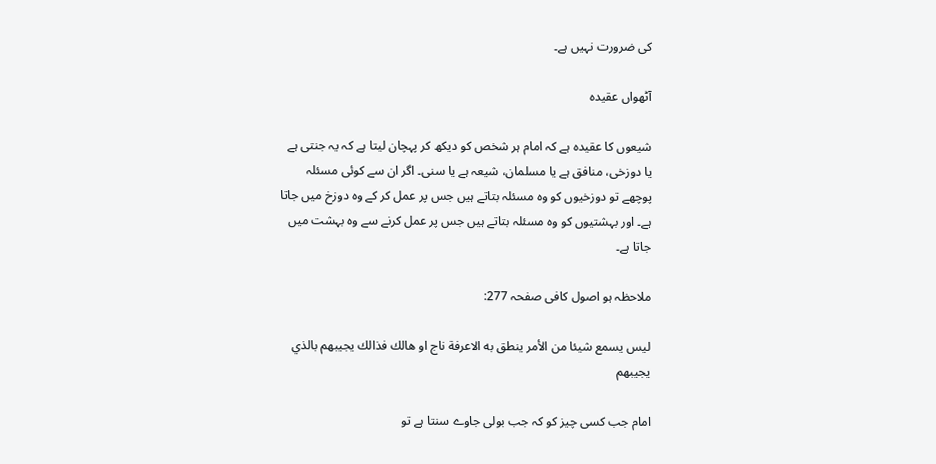کی ضرورت نہیں ہے۔

آٹھواں عقیده

شیعوں کا عقیدہ ہے کہ امام ہر شخص کو دیکھ کر پہچان لیتا ہے کہ یہ جنتی ہے یا دوزخی، منافق ہے یا مسلمان، شیعہ ہے یا سنی۔ اگر ان سے کوئی مسئلہ پوچھے تو دوزخیوں کو وہ مسئلہ بتاتے ہیں جس پر عمل کر کے وہ دوزخ میں جاتا ہے۔ اور بہشتیوں کو وہ مسئلہ بتاتے ہیں جس پر عمل کرنے سے وہ بہشت میں جاتا ہے۔

ملاحظہ ہو اصول کافی صفحہ 277:

ليس يسمع شيئا من الأمر ينطق به الاعرفة ناج او هالك فذالك يجيبهم بالذي يجيبهم

امام جب کسی چیز کو کہ جب بولی جاوے سنتا ہے تو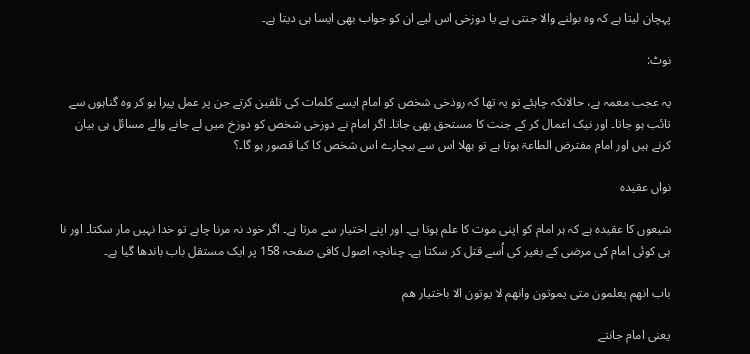پہچان لیتا ہے کہ وہ بولنے والا جنتی ہے یا دوزخی اس لیے ان کو جواب بھی ایسا ہی دیتا ہے۔

نوٹ:

یہ عجب معمہ ہے، حالانکہ چاہئے تو یہ تھا کہ روذخی شخص کو امام ایسے کلمات کی تلقین کرتے جن پر عمل پیرا ہو کر وہ گناہوں سے تائب ہو جاتا۔ اور نیک اعمال کر کے جنت کا مستحق بھی جاتا۔ اگر امام نے دوزخی شخص کو دوزخ میں لے جانے والے مسائل ہی بیان کرنے ہیں اور امام مفترض الطاعۃ ہوتا ہے تو بھلا اس سے بیچارے اس شخص کا کیا قصور ہو گا۔؟

نواں عقیدہ

شیعوں کا عقیدہ ہے کہ ہر امام کو اپنی موت کا علم ہوتا ہے۔ اور اپنے اختیار سے مرتا ہے۔ اگر خود نہ مرنا چاہے تو خدا نہیں مار سکتا۔ اور نا ہی کوئی امام کی مرضی کے بغیر کی اُسے قتل کر سکتا ہے۔ چنانچہ اصول کافی صفحہ 158 پر ایک مستقل باب باندھا گیا ہے۔

باب انهم يعلمون متى يموتون وانهم لا يوتون الا باختیار هم

یعنی امام جانتے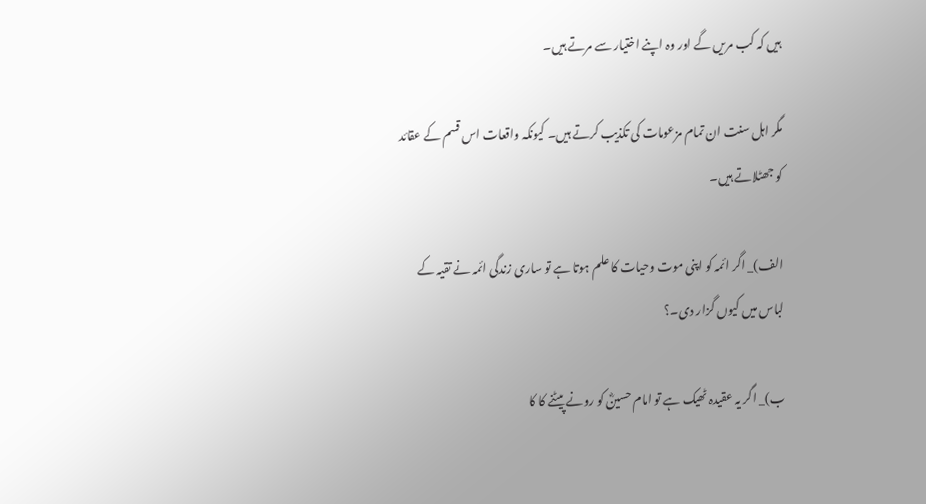ہیں کہ کب مریں گے اور وہ اپنے اختیار سے مرتے ہیں۔

مگر اہل سنت ان تمام مزعومات کی تکذیب کرتے ہیں۔ کیونکہ واقعات اس قسم کے عقائد کو جھٹلاتے ہیں۔

الف)_ اگر ائمہ کو اپنی موت وحیات کا علم ہوتا ہے تو ساری زندگی ائمہ نے تقیہ کے لباس میں کیوں گزار دی۔؟

ب)_ اگر یہ عقیدہ ٹھیک ہے تو امام حسینؓ کو رونے پیٹنے کا کا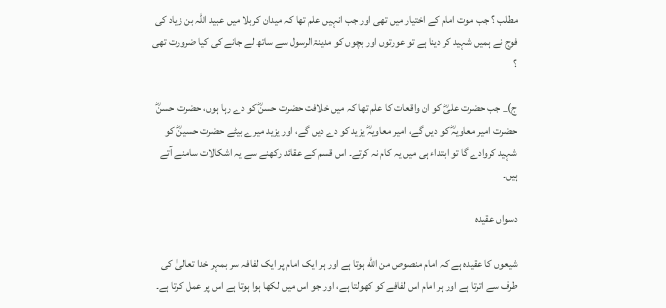مطلب ؟ جب موت امام کے اختیار میں تھی اور جب انہیں علم تھا کہ میدان کربلا میں عبید اللّٰہ بن زیاد کی فوج نے ہمیں شہید کر دینا ہے تو عورتوں اور بچوں کو مدینۃالرسول سے ساتھ لے جانے کی کیا ضرورت تھی ؟

ج)_ جب حضرت علیؓ کو ان واقعات کا علم تھا کہ میں خلافت حضرت حسنؓ کو دے رہا ہوں، حضرت حسنؓ حضرت امیر معاویہؓ کو دیں گے، امیر معاویہؓ یزید کو دے دیں گے، اور یزید میرے بیٹے حضرت حسینؓ کو شہید کروادے گا تو ابتداء ہی میں یہ کام نہ کرتے۔ اس قسم کے عقائد رکھنے سے یہ اشکالات سامنے آتے ہیں۔

دسواں عقیده

شیعوں کا عقیدہ ہے کہ امام منصوص من اللّٰه ہوتا ہے اور ہر ایک امام پر ایک لفافہ سر بمہر خدا تعالیٰ کی طرف سے اترتا ہے اور ہر امام اس لفافے کو کھولتا ہے، اور جو اس میں لکھا ہوا ہوتا ہے اس پر عمل کرتا ہے۔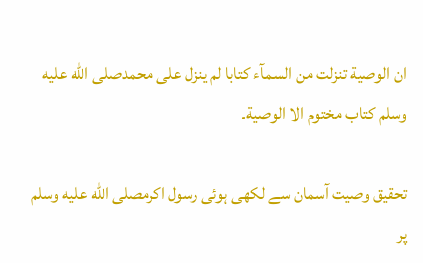ان الوصية تنزلت من السمآء كتابا لم ينزل على محمدصلى الله عليه وسلم كتاب مختوم الا الوصية۔

تحقیق وصیت آسمان سے لکھی ہوئی رسول اکرمصلى الله عليه وسلم پر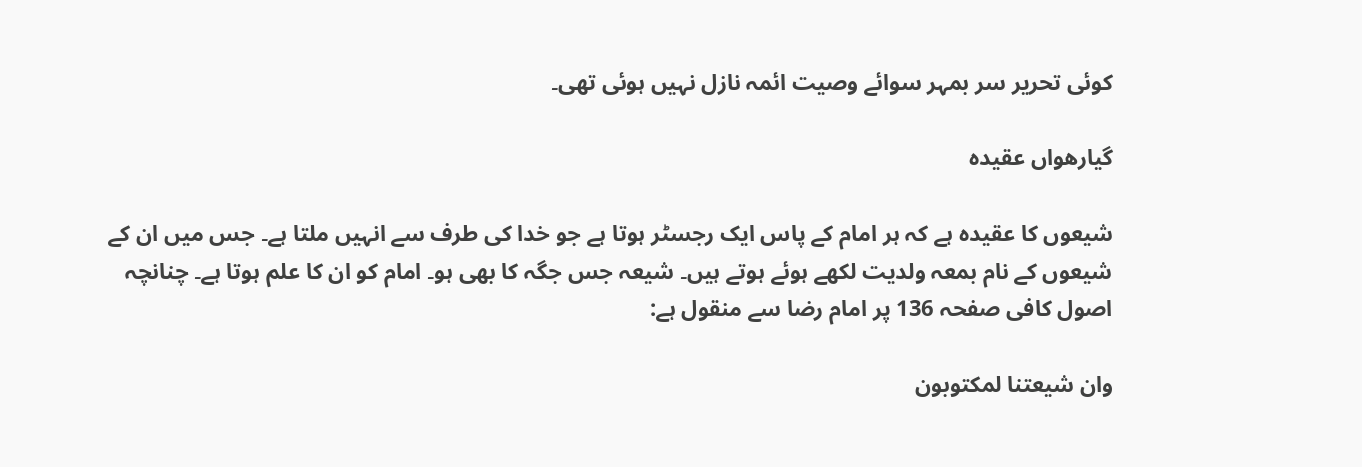کوئی تحریر سر بمہر سوائے وصیت ائمہ نازل نہیں ہوئی تھی۔

گیارھواں عقیدہ

شیعوں کا عقیدہ ہے کہ ہر امام کے پاس ایک رجسٹر ہوتا ہے جو خدا کی طرف سے انہیں ملتا ہے۔ جس میں ان کے شیعوں کے نام بمعہ ولدیت لکھے ہوئے ہوتے ہیں۔ شیعہ جس جگہ کا بھی ہو۔ امام کو ان کا علم ہوتا ہے۔ چنانچہ اصول کافی صفحہ 136 پر امام رضا سے منقول ہے:

وان شيعتنا لمكتوبون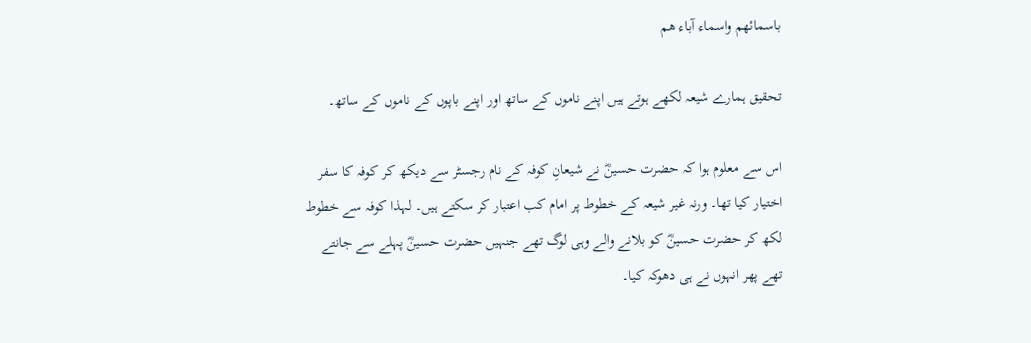باسمائهم واسماء آباء هم

تحقیق ہمارے شیعہ لکھے ہوتے ہیں اپنے ناموں کے ساتھ اور اپنے باپوں کے ناموں کے ساتھ۔

اس سے معلوم ہوا کہ حضرت حسینؓ نے شیعانِ کوفہ کے نام رجسٹر سے دیکھ کر کوفہ کا سفر اختیار کیا تھا۔ ورنہ غیر شیعہ کے خطوط پر امام کب اعتبار کر سکتے ہیں۔ لہذا کوفہ سے خطوط لکھ کر حضرت حسینؓ کو بلانے والے وہی لوگ تھے جنہیں حضرت حسینؓ پہلے سے جانتے تھے پھر انہوں نے ہی دھوکہ کیا۔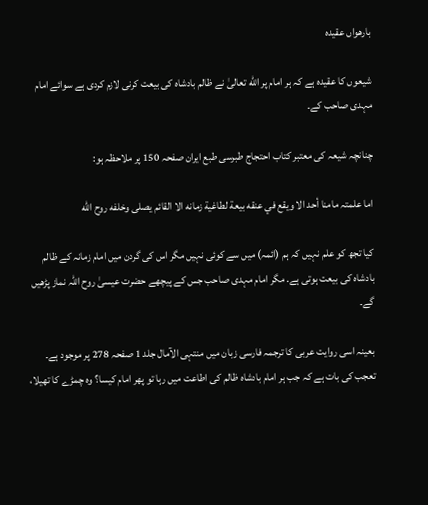بارھواں عقیدہ

شیعوں کا عقیدہ ہے کہ ہر امام پر اللّٰه تعالیٰ نے ظالم بادشاہ کی بیعت کرنی لازم کردی ہے سوائے امام مہدی صاحب کے۔

چنانچہ شیعہ کی معتبر کتاب احتجاج طبرسی طبع ایران صفحہ 150 پر ملاحظہ ہو:

اما علمتہ مامنا أحد الا ويقع في عنقه بيعة لطاغية زمانه الا القائم يصلى وخلفه روح اللّٰه

کیا تجھ کو علم نہیں کہ ہم (ائمہ) میں سے کوئی نہیں مگر اس کی گردن میں امام زمانہ کے ظالم بادشاہ کی بیعت ہوتی ہے. مگر امام مہدی صاحب جس کے پیچھے حضرت عیسیٰ روح اللّٰہ نماز پڑھیں گے۔

بعینہ اسی روایت عربی کا ترجمہ فارسی زبان میں منتہی الآمال جلد 1 صفحہ 278 پر موجود ہے۔ تعجب کی بات ہے کہ جب ہر امام بادشاہ ظالم کی اطاعت میں رہا تو پھر امام کیسا؟ وہ چمڑے کا تھیلا،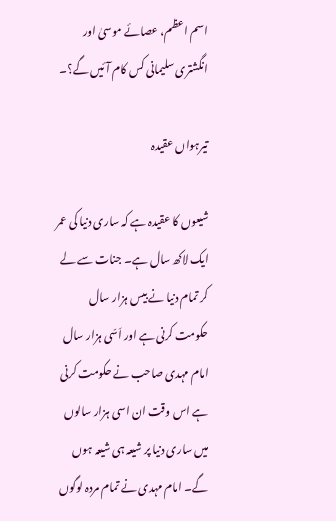اسم اعظم، عصائے موسیٰ اور انگشتری سلیمانی کس کام آئیں گے؟۔

تیرہواں عقیدہ

شیعوں کا عقیدہ ہے کہ ساری دنیا کی عمر ایک لاکھ سال ہے۔ جنات سے لے کر تمام دنیا نے بیس ہزار سال حکومت کرنی ہے اور اَسّی ہزار سال امام مہدی صاحب نے حکومت کرنی ہے اس وقت ان اسی ہزار سالوں میں ساری دنیا پر شیعہ ہی شیعہ ہوں گے۔ امام مہدی نے تمام مردہ لوگوں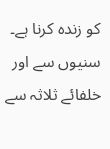کو زندہ کرنا ہے۔ سنیوں سے اور خلفائے ثلاثہ سے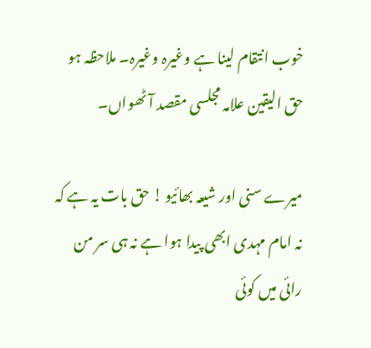خوب انتقام لینا ہے وغیرہ وغیرہ۔ ملاحظہ ہو حق الیقین علامہ مجلسی مقصد آٹھواں۔

میرے سنی اور شیعہ بھائیو ! حق بات یہ ہے کہ نہ امام مہدی ابھی پیدا ہوا ہے نہ ہی سر من رائی میں کوئی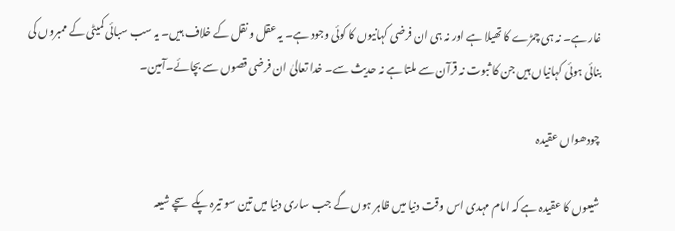غار ہے۔ نہ ہی چمڑے کا تھیلا ہے اور نہ ہی ان فرضی کہانیوں کا کوئی وجود ہے۔ یہ عقل و نقل کے خلاف ہیں۔ یہ سب سبائی کمیٹی کے ممبروں کی بنائی ہوئی کہانیاں ہیں جن کا ثبوت نہ قرآن سے ملتا ہے نہ حدیث سے۔ خدا تعالیٰ ان فرضی قصوں سے بچائے۔آمین۔

چودھواں عقیدہ

شیعوں کا عقیدہ ہے کہ امام مہدی اس وقت دنیا میں ظاہر ہوں گے جب ساری دنیا میں تین سو تیرہ پکے سچے شیعہ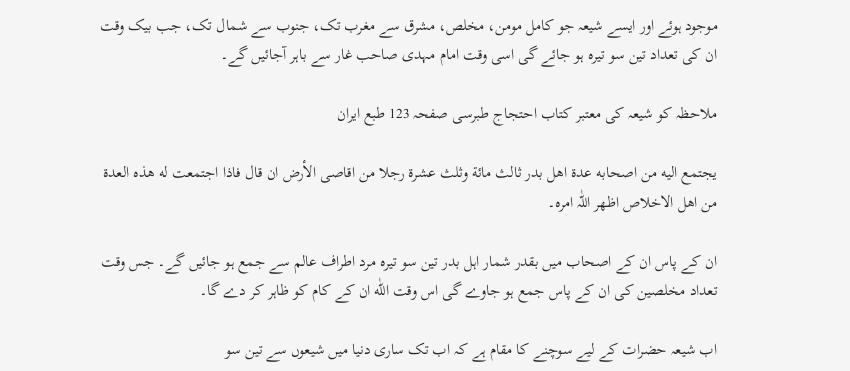موجود ہوئے اور ایسے شیعہ جو کامل مومن، مخلص، مشرق سے مغرب تک، جنوب سے شمال تک، جب بیک وقت ان کی تعداد تین سو تیرہ ہو جائے گی اسی وقت امام مہدی صاحب غار سے باہر آجائیں گے۔

ملاحظہ کو شیعہ کی معتبر کتاب احتجاج طبرسی صفحہ 123 طبع ایران

يجتمع اليه من اصحابه عدة اهل بدر ثالث مائة وثلث عشرۃ رجلا من اقاصی الأرض ان قال فاذا اجتمعت له هذه العدة من اھل الاخلاص اظھر اللّٰہ امرہ۔

ان کے پاس ان کے اصحاب میں بقدر شمار اہل بدر تین سو تیرہ مرد اطراف عالم سے جمع ہو جائیں گے۔ جس وقت تعداد مخلصین کی ان کے پاس جمع ہو جاوے گی اس وقت اللّٰه ان کے کام کو ظاہر کر دے گا۔

اب شیعہ حضرات کے لیے سوچنے کا مقام ہے کہ اب تک ساری دنیا میں شیعوں سے تین سو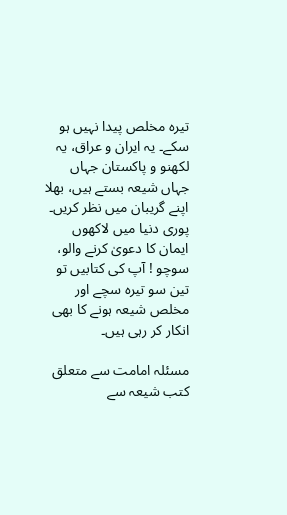تیرہ مخلص پیدا نہیں ہو سکے۔ یہ ایران و عراق، یہ لکھنو و پاکستان جہاں جہاں شیعہ بستے ہیں، بھلا اپنے گریبان میں نظر کریں۔ پوری دنیا میں لاکھوں ایمان کا دعویٰ کرنے والو، سوچو ! آپ کی کتابیں تو تین سو تیرہ سچے اور مخلص شیعہ ہونے کا بھی انکار کر رہی ہیں۔

مسئلہ امامت سے متعلق کتب شیعہ سے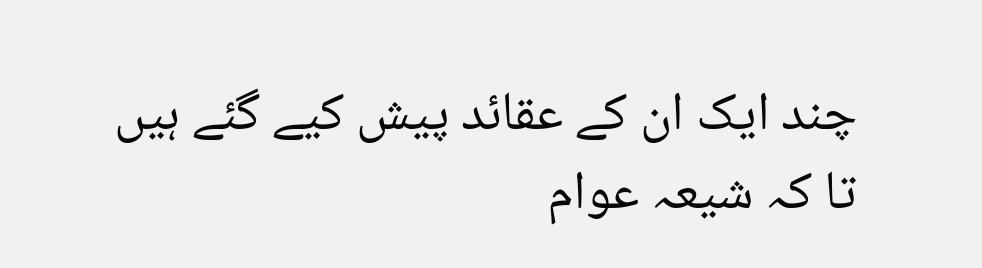چند ایک ان کے عقائد پیش کیے گئے ہیں تا کہ شیعہ عوام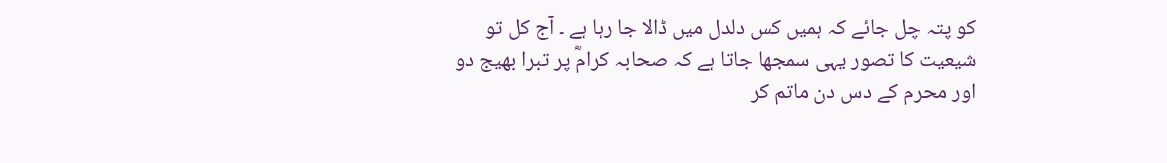کو پتہ چل جائے کہ ہمیں کس دلدل میں ڈالا جا رہا ہے ۔ آج کل تو شیعیت کا تصور یہی سمجھا جاتا ہے کہ صحابہ کرامؓ پر تبرا بھیج دو اور محرم کے دس دن ماتم کر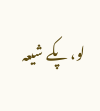لو، پکے شیعہ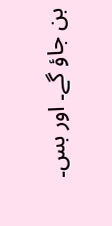بن جاؤ گے۔ اور بس۔